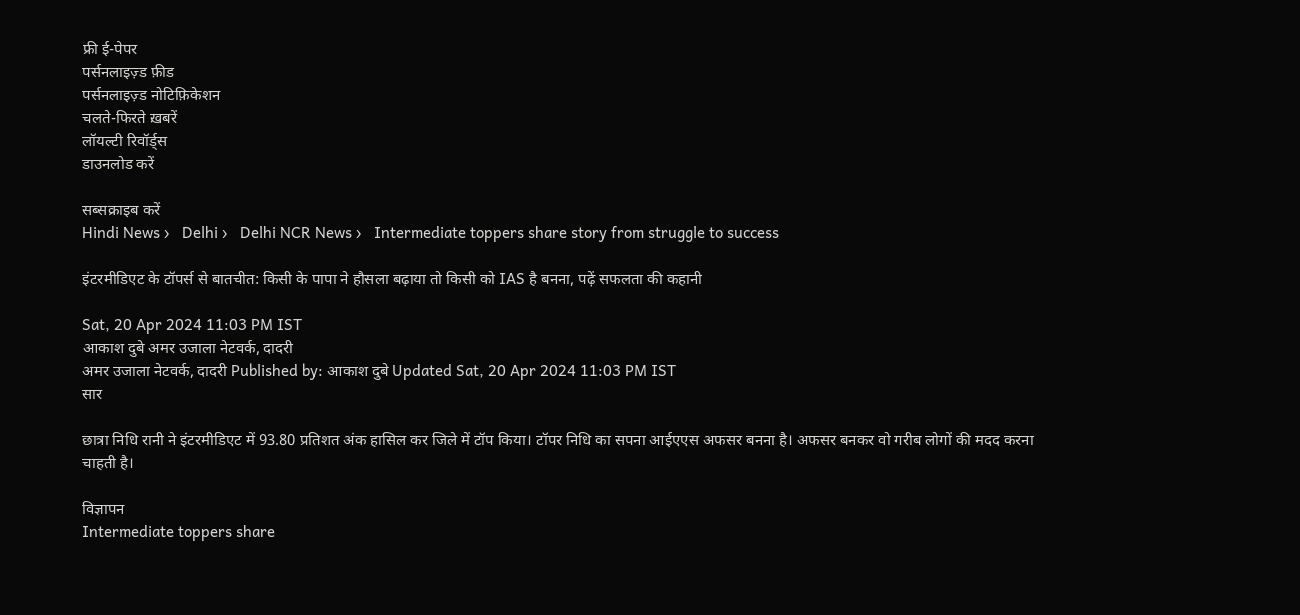फ्री ई-पेपर
पर्सनलाइज़्ड फ़ीड
पर्सनलाइज़्ड नोटिफ़िकेशन
चलते-फिरते ख़बरें
लॉयल्टी रिवॉर्ड्स
डाउनलोड करें

सब्सक्राइब करें
Hindi News ›   Delhi ›   Delhi NCR News ›   Intermediate toppers share story from struggle to success

इंटरमीडिएट के टॉपर्स से बातचीत: किसी के पापा ने हौसला बढ़ाया तो किसी को IAS है बनना, पढ़ें सफलता की कहानी

Sat, 20 Apr 2024 11:03 PM IST
आकाश दुबे अमर उजाला नेटवर्क, दादरी
अमर उजाला नेटवर्क, दादरी Published by: आकाश दुबे Updated Sat, 20 Apr 2024 11:03 PM IST
सार

छात्रा निधि रानी ने इंटरमीडिएट में 93.80 प्रतिशत अंक हासिल कर जिले में टॉप किया। टॉपर निधि का सपना आईएएस अफसर बनना है। अफसर बनकर वो गरीब लोगों की मदद करना चाहती है।

विज्ञापन
Intermediate toppers share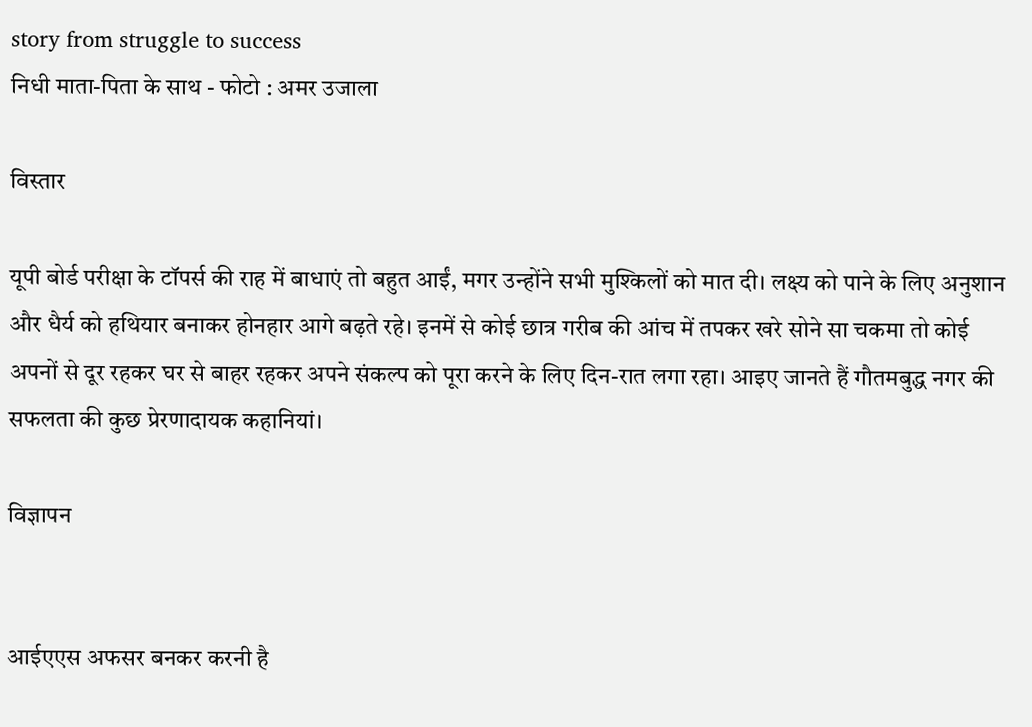story from struggle to success
निधी माता-पिता के साथ - फोटो : अमर उजाला

विस्तार

यूपी बोर्ड परीक्षा के टॉपर्स की राह में बाधाएं तो बहुत आईं, मगर उन्होंने सभी मुश्किलों को मात दी। लक्ष्य को पाने के लिए अनुशान और धैर्य को हथियार बनाकर होनहार आगे बढ़ते रहे। इनमें से कोई छात्र गरीब की आंच में तपकर खरे सोने सा चकमा तो कोई अपनों से दूर रहकर घर से बाहर रहकर अपने संकल्प को पूरा करने के लिए दिन-रात लगा रहा। आइए जानते हैं गौतमबुद्ध नगर की सफलता की कुछ प्रेरणादायक कहानियां।

विज्ञापन


आईएएस अफसर बनकर करनी है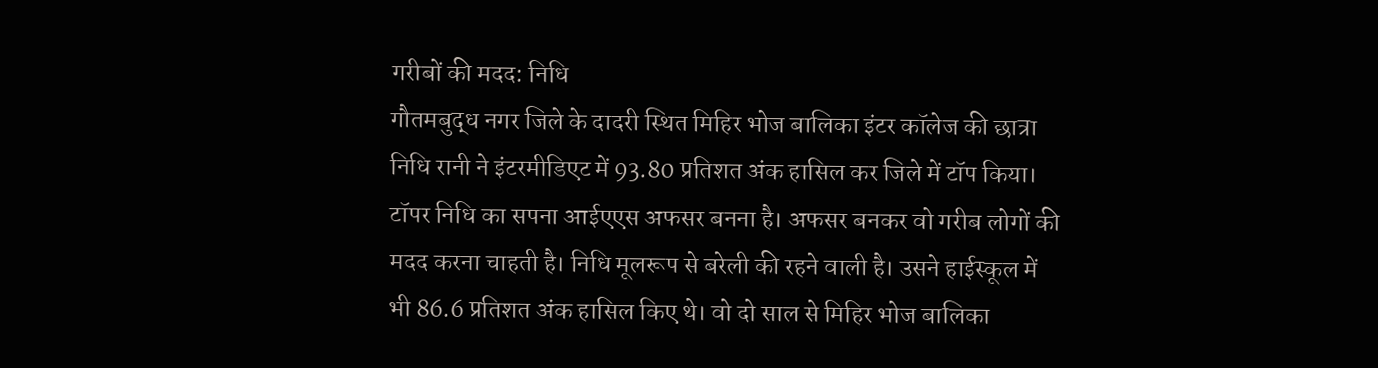गरीबों की मदद: निधि
गौतमबुद्ध नगर जिले के दादरी स्थित मिहिर भोज बालिका इंटर कॉलेज की छात्रा निधि रानी ने इंटरमीडिएट में 93.80 प्रतिशत अंक हासिल कर जिले में टॉप किया। टॉपर निधि का सपना आईएएस अफसर बनना है। अफसर बनकर वो गरीब लोगों की मदद करना चाहती है। निधि मूलरूप से बरेली की रहने वाली है। उसने हाईस्कूल में भी 86.6 प्रतिशत अंक हासिल किए थे। वो दो साल से मिहिर भोज बालिका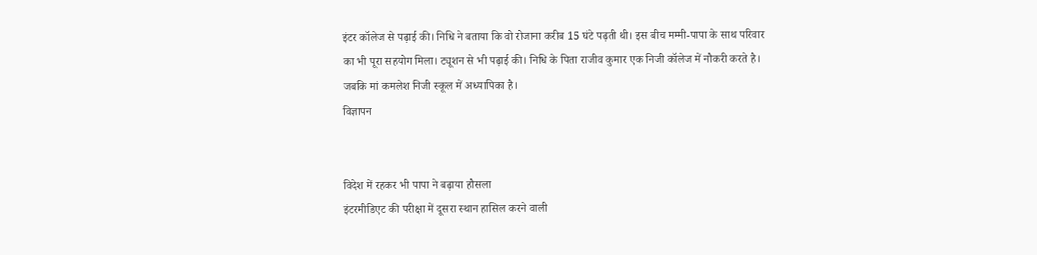इंटर कॉलेज से पढ़ाई की। निधि ने बताया कि वो रोजाना करीब 15 घंटे पढ़ती थी। इस बीच मम्मी-पापा के साथ परिवार का भी पूरा सहयोग मिला। ट्यूशन से भी पढ़ाई की। निधि के पिता राजीव कुमार एक निजी कॉलेज में नौकरी करते है। जबकि मां कमलेश निजी स्कूल में अध्यापिका है।
विज्ञापन


विदेश में रहकर भी पापा ने बढ़ाया हौसला
इंटरमीडिएट की परीक्षा में दूसरा स्थान हासिल करने वाली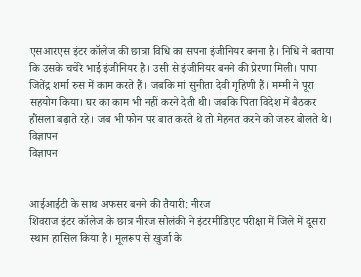एसआरएस इंटर कॉलेज की छात्रा विधि का सपना इंजीनियर बनना है। निधि ने बताया कि उसके चचेरे भाई इंजीनियर है। उसी से इंजीनियर बनने की प्रेरणा मिली। पापा जितेंद्र शर्मा रुस में काम करते हैं। जबकि मां सुनीता देवी गृहिणी हैं। मम्मी ने पूरा सहयोग किया। घर का काम भी नहीं करने देती थी। जबकि पिता विदेश में बैठकर हौंसला बढ़ाते रहे। जब भी फोन पर बात करते थे तो मेहनत करने को जरुर बोलते थे।
विज्ञापन
विज्ञापन


आईआईटी के साथ अफसर बनने की तैयारी: नीरज
शिवराज इंटर कॉलेज के छात्र नीरज सोलंकी ने इंटरमीडिएट परीक्षा में जिले में दूसरा स्थान हासिल किया है। मूलरूप से खुर्जा के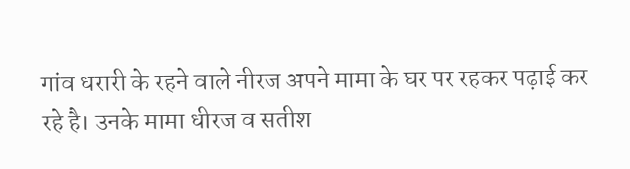गांव धरारी के रहने वाले नीरज अपने मामा के घर पर रहकर पढ़ाई कर रहे है। उनके मामा धीरज व सतीश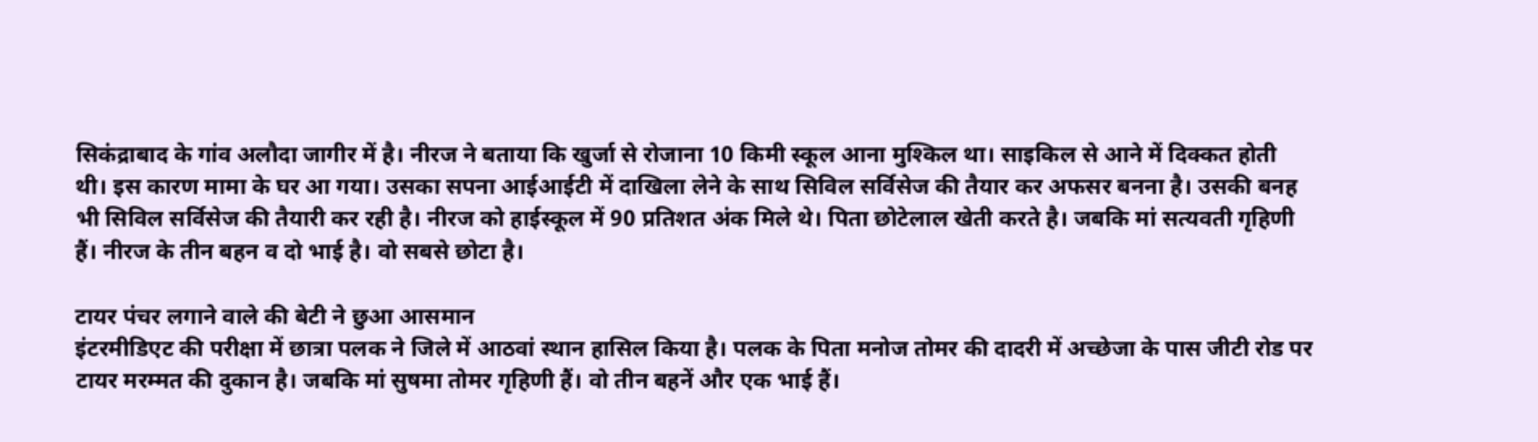सिकंद्राबाद के गांव अलौदा जागीर में है। नीरज ने बताया कि खुर्जा से रोजाना 10 किमी स्कूल आना मुश्किल था। साइकिल से आने में दिक्कत होती थी। इस कारण मामा के घर आ गया। उसका सपना आईआईटी में दाखिला लेने के साथ सिविल सर्विसेज की तैयार कर अफसर बनना है। उसकी बनह भी सिविल सर्विसेज की तैयारी कर रही है। नीरज को हाईस्कूल में 90 प्रतिशत अंक मिले थे। पिता छोटेलाल खेती करते है। जबकि मां सत्यवती गृहिणी हैं। नीरज के तीन बहन व दो भाई है। वो सबसे छोटा है।

टायर पंचर लगाने वाले की बेटी ने छुआ आसमान
इंटरमीडिएट की परीक्षा में छात्रा पलक ने जिले में आठवां स्थान हासिल किया है। पलक के पिता मनोज तोमर की दादरी में अच्छेजा के पास जीटी रोड पर टायर मरम्मत की दुकान है। जबकि मां सुषमा तोमर गृहिणी हैं। वो तीन बहनें और एक भाई हैं।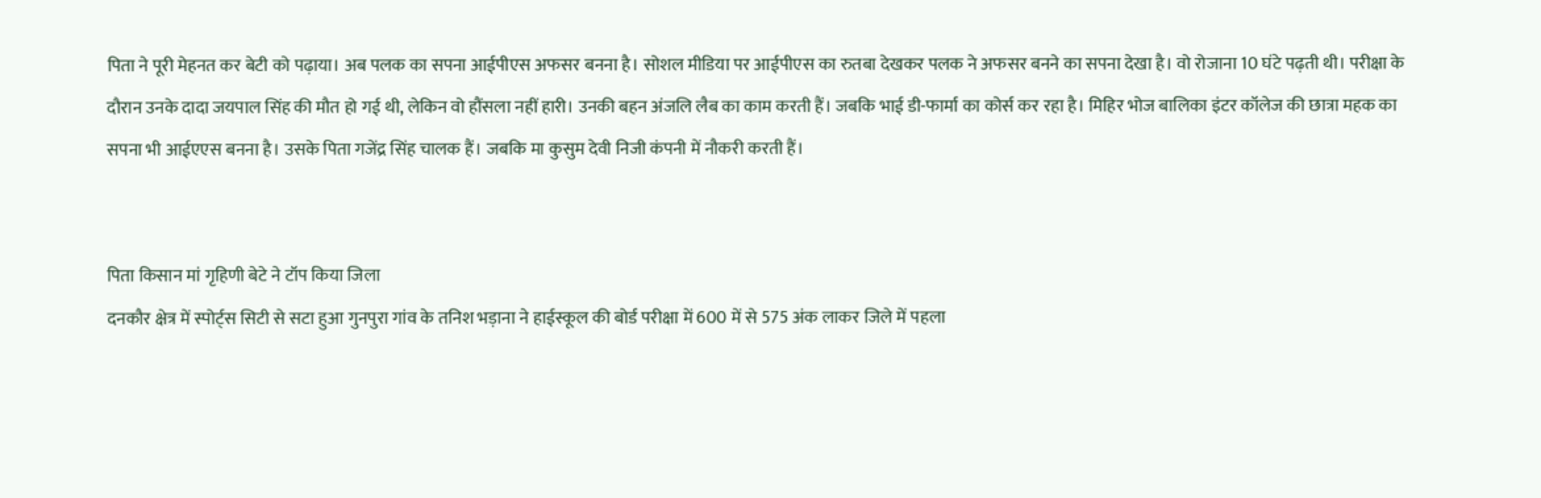पिता ने पूरी मेहनत कर बेटी को पढ़ाया। अब पलक का सपना आईपीएस अफसर बनना है। सोशल मीडिया पर आईपीएस का रुतबा देखकर पलक ने अफसर बनने का सपना देखा है। वो रोजाना 10 घंटे पढ़ती थी। परीक्षा के दौरान उनके दादा जयपाल सिंह की मौत हो गई थी, लेकिन वो हौंसला नहीं हारी। उनकी बहन अंजलि लैब का काम करती हैं। जबकि भाई डी-फार्मा का कोर्स कर रहा है। मिहिर भोज बालिका इंटर कॉलेज की छात्रा महक का सपना भी आईएएस बनना है। उसके पिता गजेंद्र सिंह चालक हैं। जबकि मा कुसुम देवी निजी कंपनी में नौकरी करती हैं।


पिता किसान मां गृहिणी बेटे ने टॉप किया जिला
दनकौर क्षेत्र में स्पोर्ट्स सिटी से सटा हुआ गुनपुरा गांव के तनिश भड़ाना ने हाईस्कूल की बोर्ड परीक्षा में 600 में से 575 अंक लाकर जिले में पहला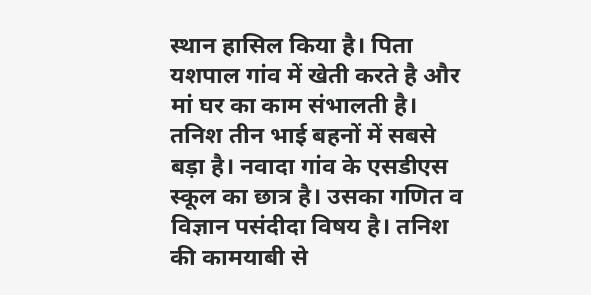स्थान हासिल किया है। पिता यशपाल गांव में खेती करते है और मां घर का काम संभालती है। तनिश तीन भाई बहनों में सबसे बड़ा है। नवादा गांव के एसडीएस स्कूल का छात्र है। उसका गणित व विज्ञान पसंदीदा विषय है। तनिश की कामयाबी से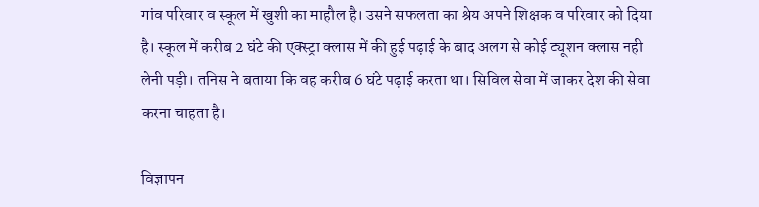गांव परिवार व स्कूल में खुशी का माहौल है। उसने सफलता का श्रेय अपने शिक्षक व परिवार को दिया है। स्कूल में करीब 2 घंटे की एक्स्ट्रा क्लास में की हुई पढ़ाई के बाद अलग से कोई ट्यूशन क्लास नही लेनी पड़ी। तनिस ने बताया कि वह करीब 6 घंटे पढ़ाई करता था। सिविल सेवा में जाकर देश की सेवा करना चाहता है।

विज्ञापन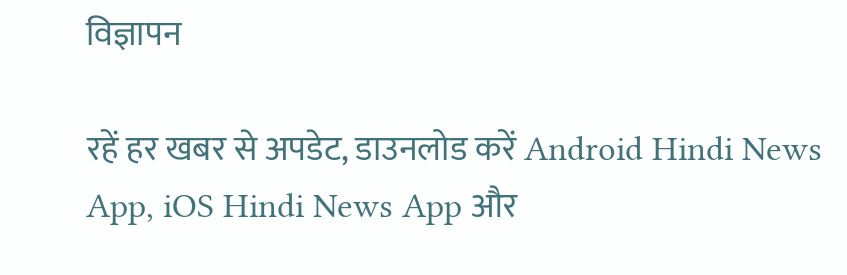विज्ञापन

रहें हर खबर से अपडेट, डाउनलोड करें Android Hindi News App, iOS Hindi News App और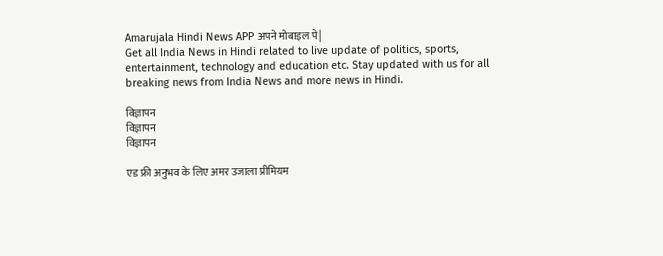Amarujala Hindi News APP अपने मोबाइल पे|
Get all India News in Hindi related to live update of politics, sports, entertainment, technology and education etc. Stay updated with us for all breaking news from India News and more news in Hindi.

विज्ञापन
विज्ञापन
विज्ञापन

एड फ्री अनुभव के लिए अमर उजाला प्रीमियम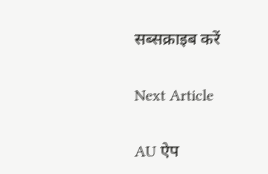सब्सक्राइब करें

Next Article

AU ऐप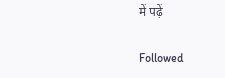में पढ़ें

Followed